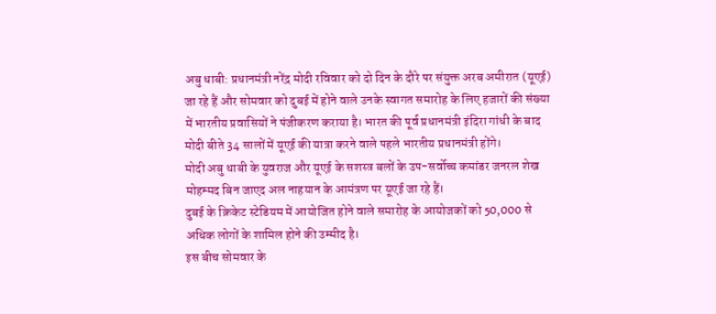अबु धाबी: प्रधानमंत्री नरेंद्र मोदी रविवार को दो दिन के दौरे पर संयुक्त अरब अमीरात (यूएई) जा रहे हैं और सोमवार को दुबई में होने वाले उनके स्वागत समारोह के लिए हजारों की संख्या में भारतीय प्रवासियों ने पंजीकरण कराया है। भारत की पूर्व प्रधानमंत्री इंदिरा गांधी के बाद मोदी बीते 34 सालों में यूएई की यात्रा करने वाले पहले भारतीय प्रधानमंत्री होंगे।
मोदी अबु धाबी के युवराज और यूएई के सशस्त्र बलों के उप-सर्वोच्च कमांडर जनरल शेख मोहम्मद बिन जाएद अल नाहयान के आमंत्रण पर यूएई जा रहे हैं।
दुबई के क्रिकेट स्टेडियम में आयोजित होने वाले समारोह के आयोजकों को 50,000 से अधिक लोगों के शामिल होने की उम्मीद है।
इस बीच सोमवार के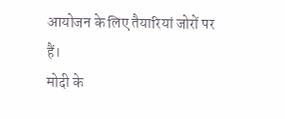आयोजन के लिए तैयारियां जोरों पर हैं।
मोदी के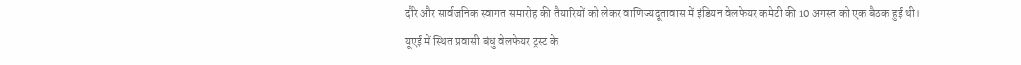दौरे और सार्वजनिक स्वागत समारोह की तैयारियों को लेकर वाणिज्यदूतावास में इंडियन वेलफेयर कमेटी की 10 अगस्त को एक बैठक हुई थी।
यूएई में स्थित प्रवासी बंधु वेलफेयर ट्रस्ट के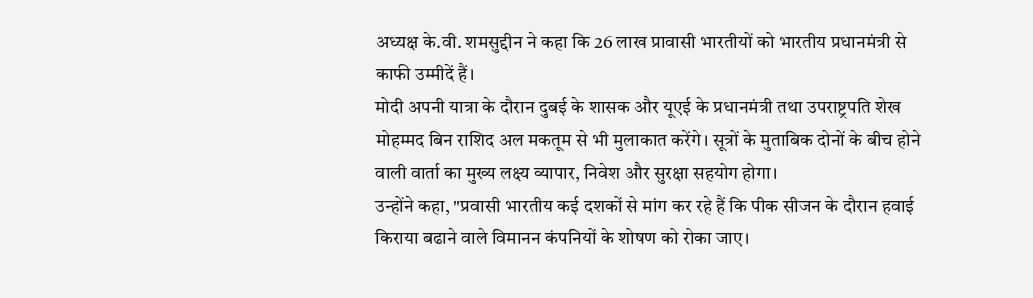अध्यक्ष के.वी. शमसुद्दीन ने कहा कि 26 लाख प्रावासी भारतीयों को भारतीय प्रधानमंत्री से काफी उम्मीदें हैं।
मोदी अपनी यात्रा के दौरान दुबई के शासक और यूएई के प्रधानमंत्री तथा उपराष्ट्रपति शेख मोहम्मद बिन राशिद अल मकतूम से भी मुलाकात करेंगे। सूत्रों के मुताबिक दोनों के बीच होने वाली वार्ता का मुख्य लक्ष्य व्यापार, निवेश और सुरक्षा सहयोग होगा।
उन्होंने कहा, "प्रवासी भारतीय कई दशकों से मांग कर रहे हैं कि पीक सीजन के दौरान हवाई किराया बढाने वाले विमानन कंपनियों के शोषण को रोका जाए।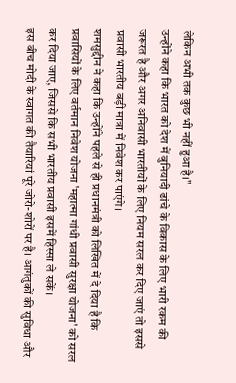लेकिन अभी तक कुछ भी नहीं हुआ है।"
उन्होंने कहा कि भारत को देश में बुनियादी ढांचे के विकास के लिए भारी रकम की जरूरत है और अगर अनिवासी भारतीयों के लिए नियम सरल कर दिए जाएं तो इससे प्रवासी भारतीय बड़ी मात्रा में निवेश कर पाएंगे।
शमसुद्दीन ने कहा कि उन्होंने पहले से ही प्रधानमंत्री को लिखित में दे दिया है कि प्रवासियों के लिए वर्तमान निवेश योजना 'महात्मा गांधी प्रवासी सुरक्षा योजना' को सरल कर दिया जाए, जिससे कि सभी भारतीय प्रवासी इसमें हिस्सा ले सकें।
इस बीच मोदी के स्वागत की तैयारियां पूरे जोरो-शोरों पर है। आगंतुकों की सुविधा और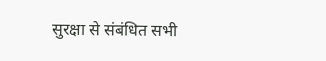सुरक्षा से संबंधित सभी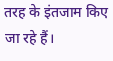तरह के इंतजाम किए जा रहे हैं।